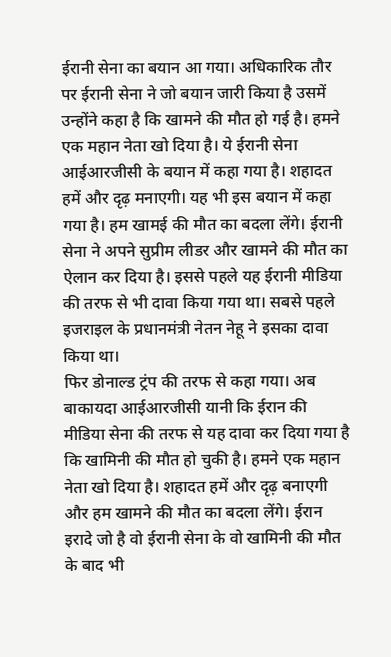ईरानी सेना का बयान आ गया। अधिकारिक तौर पर ईरानी सेना ने जो बयान जारी किया है उसमें उन्होंने कहा है कि खामने की मौत हो गई है। हमने एक महान नेता खो दिया है। ये ईरानी सेना आईआरजीसी के बयान में कहा गया है। शहादत हमें और दृढ़ मनाएगी। यह भी इस बयान में कहा गया है। हम खामई की मौत का बदला लेंगे। ईरानी सेना ने अपने सुप्रीम लीडर और खामने की मौत का ऐलान कर दिया है। इससे पहले यह ईरानी मीडिया की तरफ से भी दावा किया गया था। सबसे पहले इजराइल के प्रधानमंत्री नेतन नेहू ने इसका दावा किया था।
फिर डोनाल्ड ट्रंप की तरफ से कहा गया। अब बाकायदा आईआरजीसी यानी कि ईरान की मीडिया सेना की तरफ से यह दावा कर दिया गया है कि खामिनी की मौत हो चुकी है। हमने एक महान नेता खो दिया है। शहादत हमें और दृढ़ बनाएगी और हम खामने की मौत का बदला लेंगे। ईरान इरादे जो है वो ईरानी सेना के वो खामिनी की मौत के बाद भी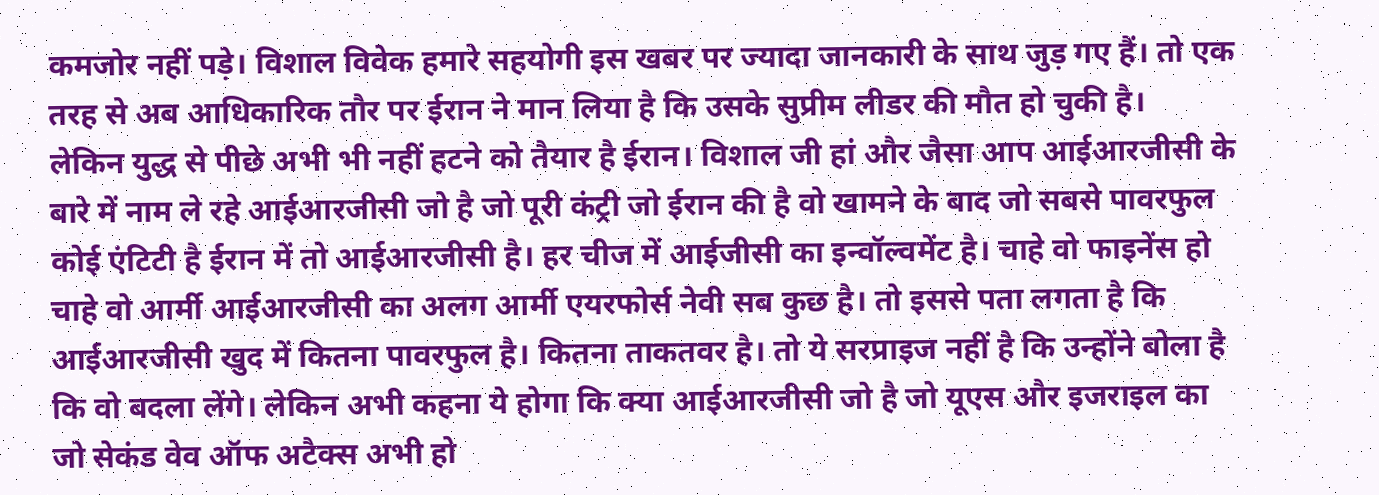कमजोर नहीं पड़े। विशाल विवेक हमारे सहयोगी इस खबर पर ज्यादा जानकारी के साथ जुड़ गए हैं। तो एक तरह से अब आधिकारिक तौर पर ईरान ने मान लिया है कि उसके सुप्रीम लीडर की मौत हो चुकी है।
लेकिन युद्ध से पीछे अभी भी नहीं हटने को तैयार है ईरान। विशाल जी हां और जैसा आप आईआरजीसी के बारे में नाम ले रहे आईआरजीसी जो है जो पूरी कंट्री जो ईरान की है वो खामने के बाद जो सबसे पावरफुल कोई एंटिटी है ईरान में तो आईआरजीसी है। हर चीज में आईजीसी का इन्वॉल्वमेंट है। चाहे वो फाइनेंस हो चाहे वो आर्मी आईआरजीसी का अलग आर्मी एयरफोर्स नेवी सब कुछ है। तो इससे पता लगता है कि आईआरजीसी खुद में कितना पावरफुल है। कितना ताकतवर है। तो ये सरप्राइज नहीं है कि उन्होंने बोला है कि वो बदला लेंगे। लेकिन अभी कहना ये होगा कि क्या आईआरजीसी जो है जो यूएस और इजराइल का जो सेकंड वेव ऑफ अटैक्स अभी हो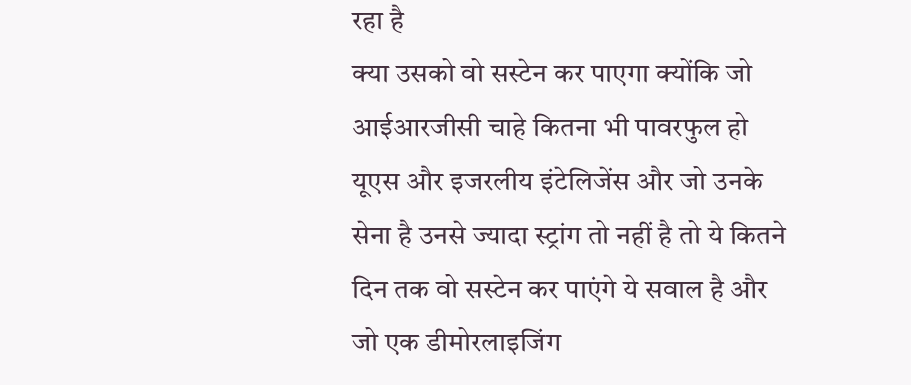रहा है
क्या उसको वो सस्टेन कर पाएगा क्योंकि जो आईआरजीसी चाहे कितना भी पावरफुल हो यूएस और इजरलीय इंटेलिजेंस और जो उनके सेना है उनसे ज्यादा स्ट्रांग तो नहीं है तो ये कितने दिन तक वो सस्टेन कर पाएंगे ये सवाल है और जो एक डीमोरलाइजिंग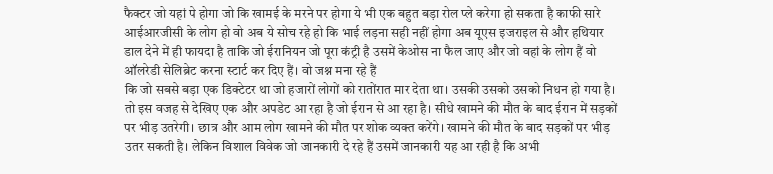फैक्टर जो यहां पे होगा जो कि खामई के मरने पर होगा ये भी एक बहुत बड़ा रोल प्ले करेगा हो सकता है काफी सारे आईआरजीसी के लोग हो वो अब ये सोच रहे हो कि भाई लड़ना सही नहीं होगा अब यूएस इजराइल से और हथियार डाल देने में ही फायदा है ताकि जो ईरानियन जो पूरा कंट्री है उसमें केओस ना फैल जाए और जो वहां के लोग हैं वो ऑलरेडी सेलिब्रेट करना स्टार्ट कर दिए हैं। वो जश्न मना रहे हैं
कि जो सबसे बड़ा एक डिक्टेटर था जो हजारों लोगों को रातोंरात मार देता था। उसकी उसको उसको निधन हो गया है। तो इस वजह से देखिए एक और अपडेट आ रहा है जो ईरान से आ रहा है। सीधे खामने की मौत के बाद ईरान में सड़कों पर भीड़ उतरेगी। छात्र और आम लोग खामने की मौत पर शोक व्यक्त करेंगे। खामने की मौत के बाद सड़कों पर भीड़ उतर सकती है। लेकिन विशाल विवेक जो जानकारी दे रहे हैं उसमें जानकारी यह आ रही है कि अभी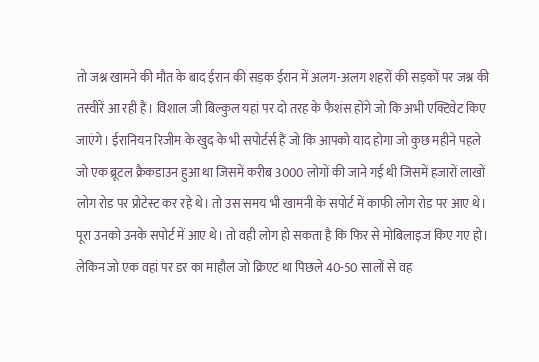तो जश्न खामने की मौत के बाद ईरान की सड़क ईरान में अलग-अलग शहरों की सड़कों पर जश्न की तस्वीरें आ रही हैं। विशाल जी बिल्कुल यहां पर दो तरह के फैशंस होंगे जो कि अभी एक्टिवेट किए जाएंगे। ईरानियन रिजीम के खुद के भी सपोर्टर्स हैं जो कि आपको याद होगा जो कुछ महीने पहले जो एक ब्रूटल क्रैकडाउन हुआ था जिसमें करीब 3000 लोगों की जाने गई थी जिसमें हजारों लाखों लोग रोड पर प्रोटेस्ट कर रहे थे। तो उस समय भी खामनी के सपोर्ट में काफी लोग रोड पर आए थे।
पूरा उनको उनके सपोर्ट में आए थे। तो वही लोग हो सकता है कि फिर से मोबिलाइज किए गए हो। लेकिन जो एक वहां पर डर का माहौल जो क्रिएट था पिछले 40-50 सालों से वह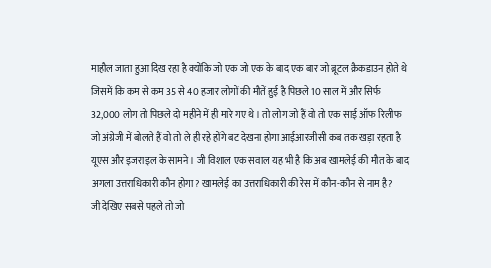माहौल जाता हुआ दिख रहा है क्योंकि जो एक जो एक के बाद एक बार जो ब्रूटल क्रैकडाउन होते थे जिसमें कि कम से कम 35 से 40 हजार लोगों की मौतें हुई है पिछले 10 साल में और सिर्फ 32,000 लोग तो पिछले दो महीने में ही मारे गए थे। तो लोग जो हैं वो तो एक साई ऑफ रिलीफ जो अंग्रेजी में बोलते हैं वो तो ले ही रहे होंगे बट देखना होगा आईआरजीसी कब तक खड़ा रहता है यूएस और इजराइल के सामने। जी विशाल एक सवाल यह भी है कि अब खामलेई की मौत के बाद अगला उत्तराधिकारी कौन होगा? खामलेई का उत्तराधिकारी की रेस में कौन-कौन से नाम है?
जी देखिए सबसे पहले तो जो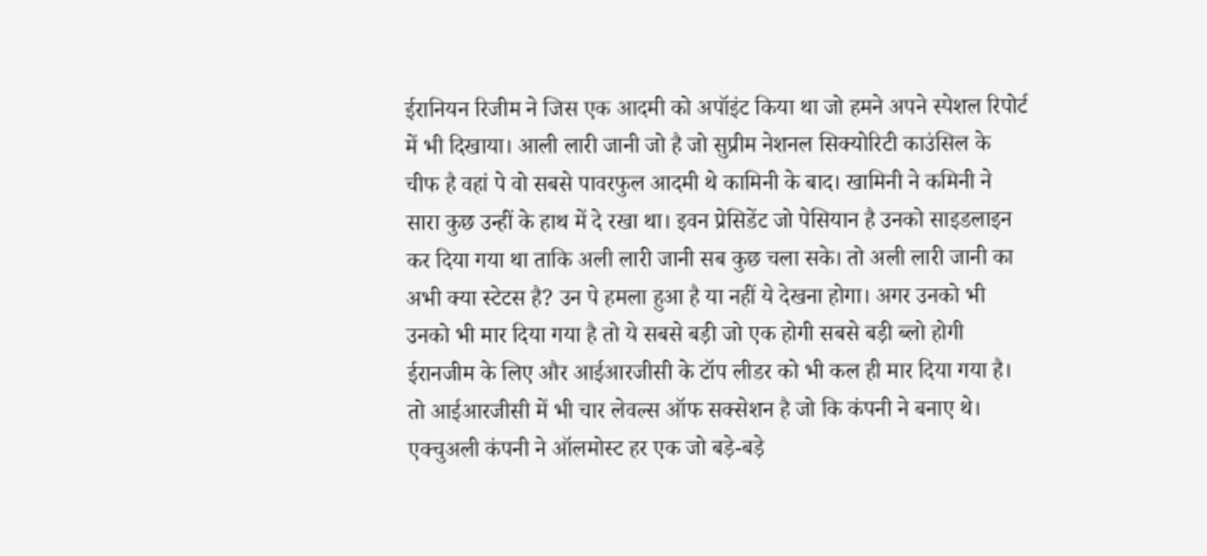ईरानियन रिजीम ने जिस एक आदमी को अपॉइंट किया था जो हमने अपने स्पेशल रिपोर्ट में भी दिखाया। आली लारी जानी जो है जो सुप्रीम नेशनल सिक्योरिटी काउंसिल के चीफ है वहां पे वो सबसे पावरफुल आदमी थे कामिनी के बाद। खामिनी ने कमिनी ने सारा कुछ उन्हीं के हाथ में दे रखा था। इवन प्रेसिडेंट जो पेसियान है उनको साइडलाइन कर दिया गया था ताकि अली लारी जानी सब कुछ चला सके। तो अली लारी जानी का अभी क्या स्टेटस है? उन पे हमला हुआ है या नहीं ये देखना होगा। अगर उनको भी उनको भी मार दिया गया है तो ये सबसे बड़ी जो एक होगी सबसे बड़ी ब्लो होगी ईरानजीम के लिए और आईआरजीसी के टॉप लीडर को भी कल ही मार दिया गया है। तो आईआरजीसी में भी चार लेवल्स ऑफ सक्सेशन है जो कि कंपनी ने बनाए थे। एक्चुअली कंपनी ने ऑलमोस्ट हर एक जो बड़े-बड़े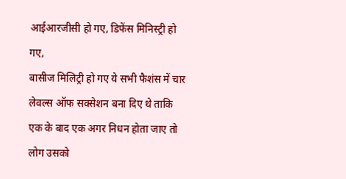आईआरजीसी हो गए, डिफेंस मिनिस्ट्री हो गए,
बासीज मिलिट्री हो गए ये सभी फैशंस में चार लेवल्स ऑफ सक्सेशन बना दिए थे ताकि एक के बाद एक अगर निधन होता जाए तो लोग उसको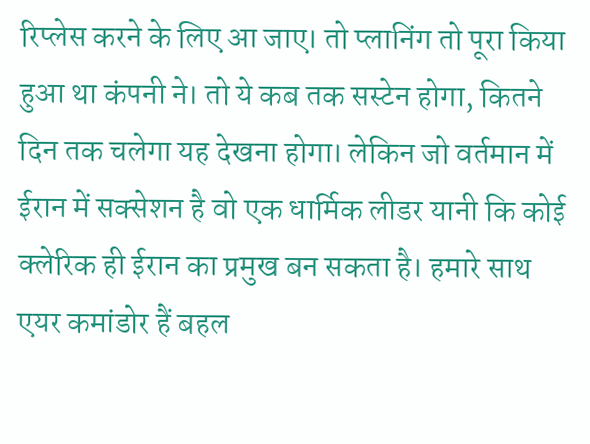रिप्लेस करने के लिए आ जाए। तो प्लानिंग तो पूरा किया हुआ था कंपनी ने। तो ये कब तक सस्टेन होगा, कितने दिन तक चलेगा यह देखना होगा। लेकिन जो वर्तमान में ईरान में सक्सेशन है वो एक धार्मिक लीडर यानी कि कोई क्लेरिक ही ईरान का प्रमुख बन सकता है। हमारे साथ एयर कमांडोर हैं बहल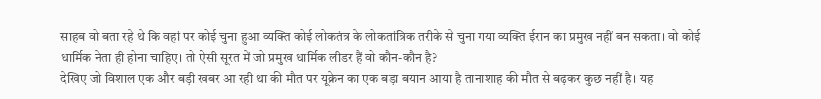साहब वो बता रहे थे कि वहां पर कोई चुना हुआ व्यक्ति कोई लोकतंत्र के लोकतांत्रिक तरीके से चुना गया व्यक्ति ईरान का प्रमुख नहीं बन सकता। वो कोई धार्मिक नेता ही होना चाहिए। तो ऐसी सूरत में जो प्रमुख धार्मिक लीडर हैं वो कौन-कौन है?
देखिए जो विशाल एक और बड़ी खबर आ रही था की मौत पर यूक्रेन का एक बड़ा बयान आया है तानाशाह की मौत से बढ़कर कुछ नहीं है। यह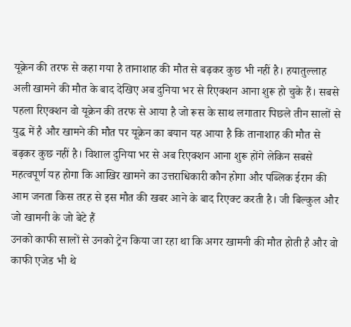यूक्रेन की तरफ से कहा गया है तानाशाह की मौत से बढ़कर कुछ भी नहीं है। हयातुल्लाह अली खामने की मौत के बाद देखिए अब दुनिया भर से रिएक्शन आना शुरू हो चुके हैं। सबसे पहला रिएक्शन वो यूक्रेन की तरफ से आया है जो रूस के साथ लगातार पिछले तीन सालों से युद्ध में है और खामने की मौत पर यूक्रेन का बयान यह आया है कि तानाशाह की मौत से बढ़कर कुछ नहीं है। विशाल दुनिया भर से अब रिएक्शन आना शुरू होंगे लेकिन सबसे महत्वपूर्ण यह होगा कि आखिर खामने का उत्तराधिकारी कौन होगा और पब्लिक ईरान की आम जनता किस तरह से इस मौत की खबर आने के बाद रिएक्ट करती है। जी बिल्कुल और जो खामनी के जो बेटे हैं
उनको काफी सालों से उनको ट्रेन किया जा रहा था कि अगर खामनी की मौत होती है और वो काफी एजेड भी थे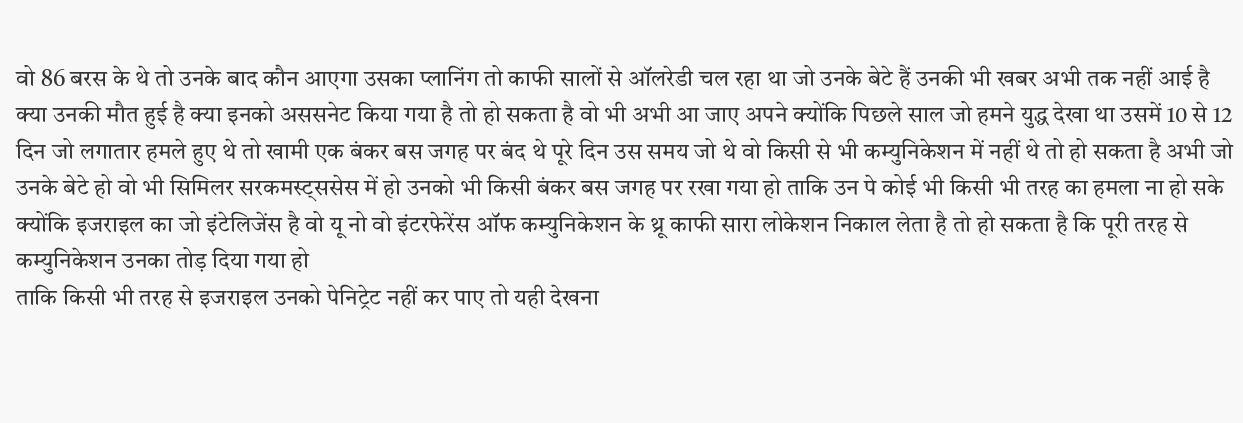वो 86 बरस के थे तो उनके बाद कौन आएगा उसका प्लानिंग तो काफी सालों से ऑलरेडी चल रहा था जो उनके बेटे हैं उनकी भी खबर अभी तक नहीं आई है क्या उनकी मौत हुई है क्या इनको अससनेट किया गया है तो हो सकता है वो भी अभी आ जाए अपने क्योंकि पिछले साल जो हमने युद्ध देखा था उसमें 10 से 12 दिन जो लगातार हमले हुए थे तो खामी एक बंकर बस जगह पर बंद थे पूरे दिन उस समय जो थे वो किसी से भी कम्युनिकेशन में नहीं थे तो हो सकता है अभी जो उनके बेटे हो वो भी सिमिलर सरकमस्ट्ससेस में हो उनको भी किसी बंकर बस जगह पर रखा गया हो ताकि उन पे कोई भी किसी भी तरह का हमला ना हो सके क्योंकि इजराइल का जो इंटेलिजेंस है वो यू नो वो इंटरफेरेंस ऑफ कम्युनिकेशन के थ्रू काफी सारा लोकेशन निकाल लेता है तो हो सकता है कि पूरी तरह से कम्युनिकेशन उनका तोड़ दिया गया हो
ताकि किसी भी तरह से इजराइल उनको पेनिट्रेट नहीं कर पाए तो यही देखना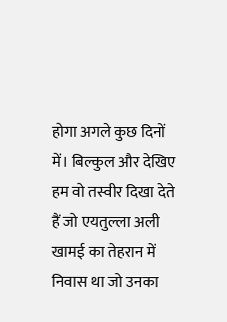होगा अगले कुछ दिनों में। बिल्कुल और देखिए हम वो तस्वीर दिखा देते हैं जो एयतुल्ला अली खामई का तेहरान में निवास था जो उनका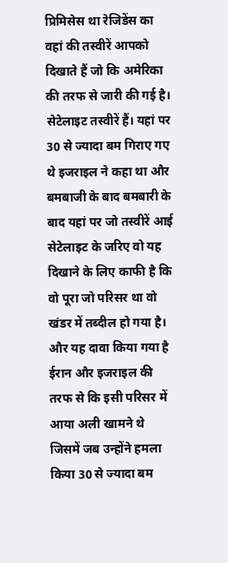प्रिमिसेस था रेजिडेंस का वहां की तस्वीरें आपको दिखाते हैं जो कि अमेरिका की तरफ से जारी की गई है। सेटेलाइट तस्वीरें हैं। यहां पर 30 से ज्यादा बम गिराए गए थे इजराइल ने कहा था और बमबाजी के बाद बमबारी के बाद यहां पर जो तस्वीरें आई सेटेलाइट के जरिए वो यह दिखाने के लिए काफी है कि वो पूरा जो परिसर था वो खंडर में तब्दील हो गया है। और यह दावा किया गया है ईरान और इजराइल की तरफ से कि इसी परिसर में आया अली खामने थे जिसमें जब उन्होंने हमला किया 30 से ज्यादा बम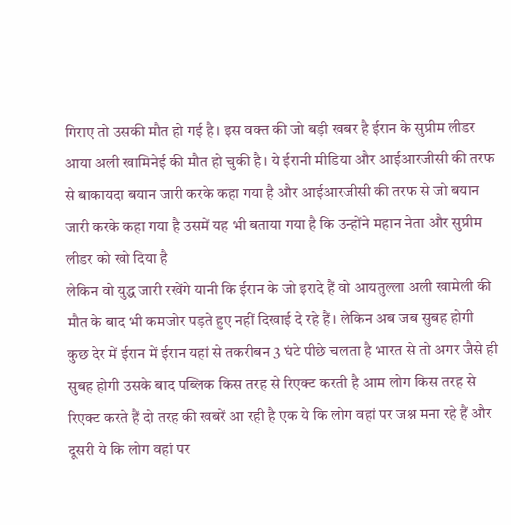गिराए तो उसकी मौत हो गई है। इस वक्त की जो बड़ी खबर है ईरान के सुप्रीम लीडर आया अली खामिनेई की मौत हो चुकी है। ये ईरानी मीडिया और आईआरजीसी की तरफ से बाकायदा बयान जारी करके कहा गया है और आईआरजीसी की तरफ से जो बयान जारी करके कहा गया है उसमें यह भी बताया गया है कि उन्होंने महान नेता और सुप्रीम लीडर को खो दिया है
लेकिन वो युद्ध जारी रखेंगे यानी कि ईरान के जो इरादे हैं वो आयतुल्ला अली खामेली की मौत के बाद भी कमजोर पड़ते हुए नहीं दिखाई दे रहे हैं। लेकिन अब जब सुबह होगी कुछ देर में ईरान में ईरान यहां से तकरीबन 3 घंटे पीछे चलता है भारत से तो अगर जैसे ही सुबह होगी उसके बाद पब्लिक किस तरह से रिएक्ट करती है आम लोग किस तरह से रिएक्ट करते हैं दो तरह की खबरें आ रही है एक ये कि लोग वहां पर जश्न मना रहे हैं और दूसरी ये कि लोग वहां पर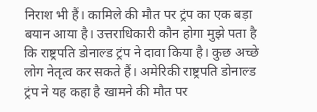निराश भी हैं। कामिले की मौत पर ट्रंप का एक बड़ा बयान आया है। उत्तराधिकारी कौन होगा मुझे पता है कि राष्ट्रपति डोनाल्ड ट्रंप ने दावा किया है। कुछ अच्छे लोग नेतृत्व कर सकते हैं। अमेरिकी राष्ट्रपति डोनाल्ड ट्रंप ने यह कहा है खामने की मौत पर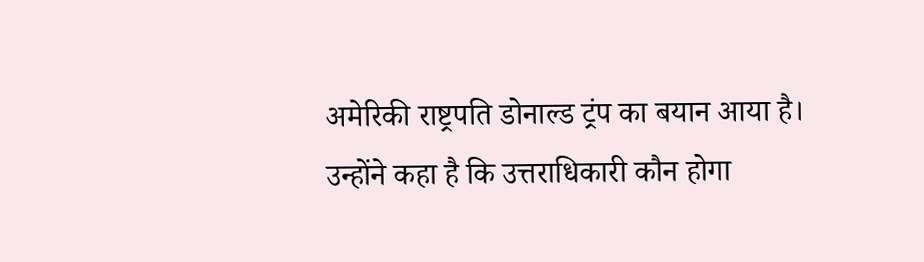अमेरिकी राष्ट्रपति डोनाल्ड ट्रंप का बयान आया है। उन्होंने कहा है कि उत्तराधिकारी कौन होगा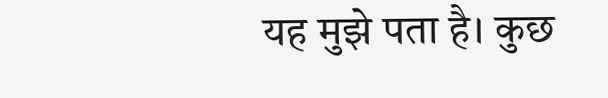यह मुझे पता है। कुछ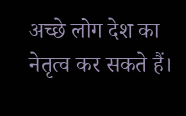अच्छे लोग देश का नेतृत्व कर सकते हैं।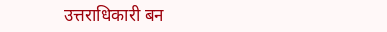उत्तराधिकारी बन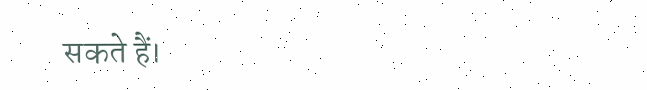सकते हैं।